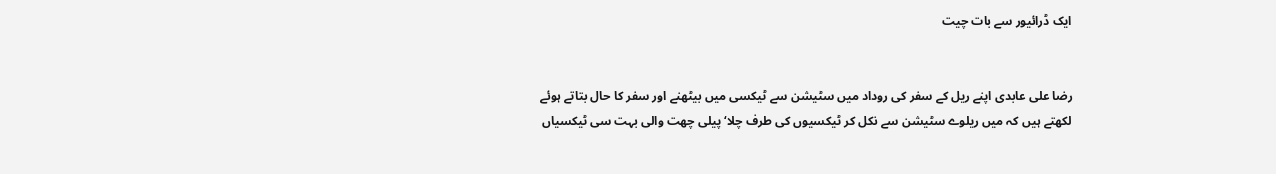ایک ڈرائیور سے بات چیت


رضا علی عابدی اپنے ریل کے سفر کی روداد میں سٹیشن سے ٹیکسی میں بیٹھنے اور سفر کا حال بتاتے ہوئے لکھتے ہیں کہ میں ریلوے سٹیشن سے نکل کر ٹیکسیوں کی طرف چلا‘ پیلی چھت والی بہت سی ٹیکسیاں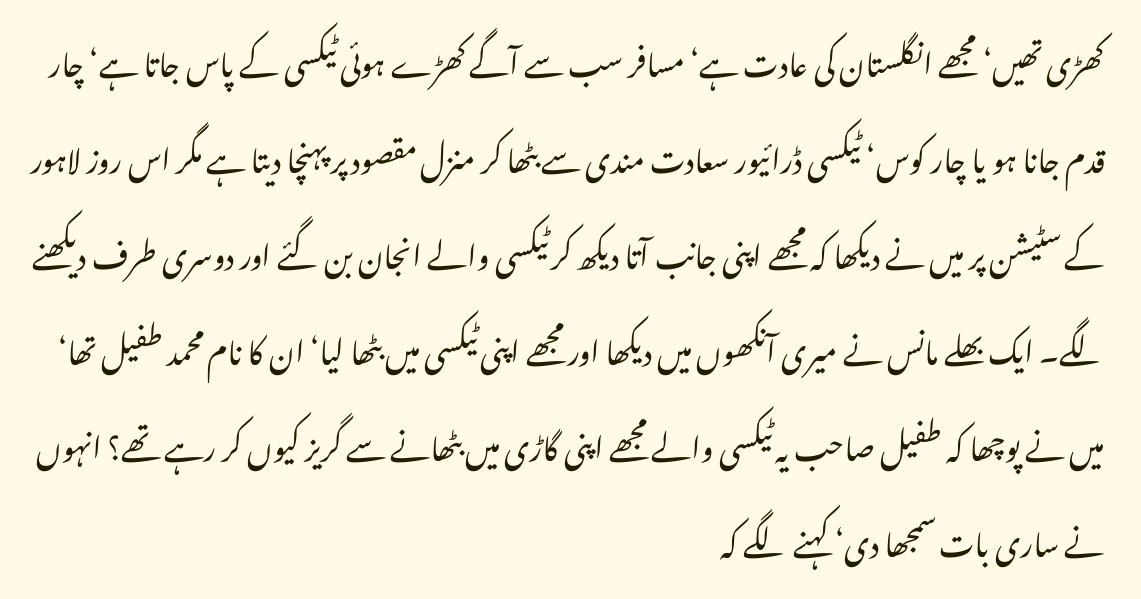کھڑی تھیں‘ مجھے انگلستان کی عادت ہے‘ مسافر سب سے آگے کھڑے ہوئی ٹیکسی کے پاس جاتا ہے‘ چار قدم جانا ہو یا چار کوس‘ ٹیکسی ڈرائیور سعادت مندی سے بٹھا کر منزل مقصود پر پہنچا دیتا ہے مگر اس روز لاہور کے سٹیشن پر میں نے دیکھا کہ مجھے اپنی جانب آتا دیکھ کر ٹیکسی والے انجان بن گئے اور دوسری طرف دیکھنے لگے۔ ایک بھلے مانس نے میری آنکھوں میں دیکھا اور مجھے اپنی ٹیکسی میں بٹھا لیا‘ ان کا نام محمد طفیل تھا‘ میں نے پوچھا کہ طفیل صاحب یہ ٹیکسی والے مجھے اپنی گاڑی میں بٹھانے سے گریز کیوں کر رہے تھے؟ انہوں نے ساری بات سمجھا دی‘ کہنے لگے کہ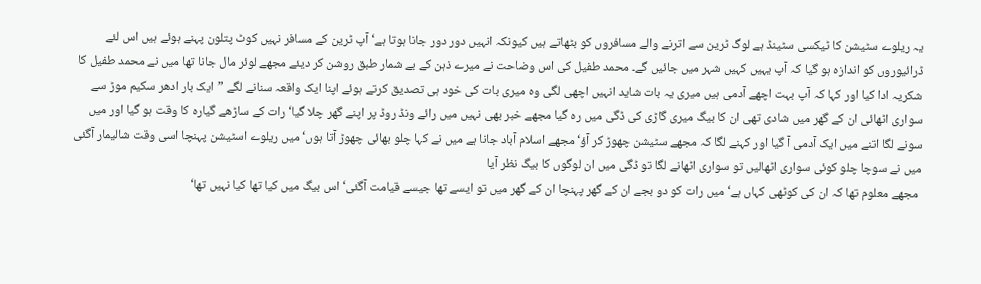یہ ریلوے سٹیشن کا ٹیکسی سٹینڈ ہے لوگ ٹرین سے اترنے والے مسافروں کو بٹھاتے ہیں کیونکہ انہیں دور دور جانا ہوتا ہے‘ آپ ٹرین کے مسافر نہیں کوٹ پتلون پہنے ہوئے ہیں اس لئے ڈرائیوروں کو اندازہ ہو گیا کہ آپ یہیں کہیں شہر میں جائیں گے۔ محمد طفیل کی اس وضاحت نے میرے ذہن کے بے شمار طبق روشن کر دیئے مجھے لوئر مال جانا تھا میں نے محمد طفیل کا شکریہ ادا کیا اور کہا کہ آپ بہت اچھے آدمی ہیں میری یہ بات شاید انہیں اچھی لگی وہ میری بات کی خود ہی تصدیق کرتے ہوئے اپنا ایک واقعہ سنانے لگے ”ایک بار ادھر سکیم موڑ سے سواری اٹھائی ان کے گھر میں شادی تھی ان کا بیگ میری گاڑی کی ڈگی میں رہ گیا مجھے خبر بھی نہیں میں رائے ونڈ روڈ پر اپنے گھر چلا گیا‘ رات کے ساڑھے گیارہ کا وقت ہو گیا اور میں سونے لگا اتنے میں ایک آدمی آ گیا اور کہنے لگا کہ مجھے سٹیشن چھوڑ کر آؤ‘ مجھے اسلام آباد جانا ہے میں نے کہا چلو بھائی چھوڑ آتا ہوں‘ میں ریلوے اسٹیشن پہنچا اسی وقت شالیمار آگئی میں نے سوچا چلو کوئی سواری اٹھالیں تو سواری اٹھانے لگا تو ڈگی میں ان لوگوں کا بیگ نظر آیا
 مجھے معلوم تھا کہ ان کی کوٹھی کہاں ہے‘ میں رات کو دو بجے ان کے گھر پہنچا ان کے گھر میں تو ایسے تھا جیسے قیامت آگئی‘ اس بیگ میں کیا تھا کیا نہیں تھا‘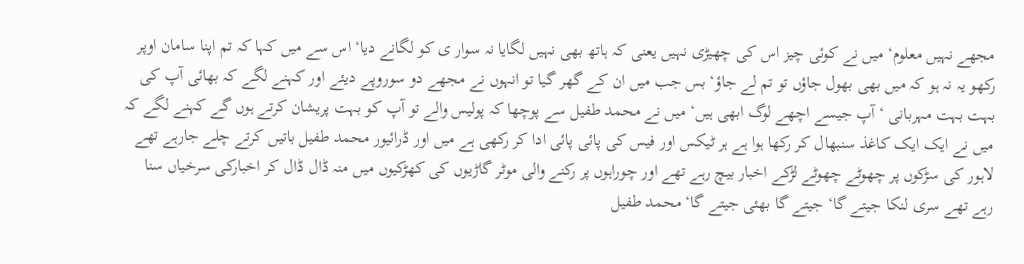مجھے نہیں معلوم‘ میں نے کوئی چیز اس کی چھیڑی نہیں یعنی کہ ہاتھ بھی نہیں لگایا نہ سوار ی کو لگانے دیا‘ اس سے میں کہا کہ تم اپنا سامان اوپر رکھو یہ نہ ہو کہ میں بھی بھول جاؤں تو تم لے جاؤ‘ بس جب میں ان کے گھر گیا تو انہوں نے مجھے دو سوروپے دیئے اور کہنے لگے کہ بھائی آپ کی بہت بہت مہربانی ‘ آپ جیسے اچھے لوگ ابھی ہیں‘ میں نے محمد طفیل سے پوچھا کہ پولیس والے تو آپ کو بہت پریشان کرتے ہوں گے کہنے لگے کہ میں نے ایک ایک کاغذ سنبھال کر رکھا ہوا ہے ہر ٹیکس اور فیس کی پائی پائی ادا کر رکھی ہے میں اور ڈرائیور محمد طفیل باتیں کرتے چلے جارہے تھے لاہور کی سڑکوں پر چھوٹے چھوٹے لڑکے اخبار بیچ رہے تھے اور چوراہوں پر رکنے والی موٹر گاڑیوں کی کھڑکیوں میں منہ ڈال ڈال کر اخبارکی سرخیاں سنا رہے تھے سری لنکا جیتے گا‘ جیتے گا بھئی جیتے گا‘ محمد طفیل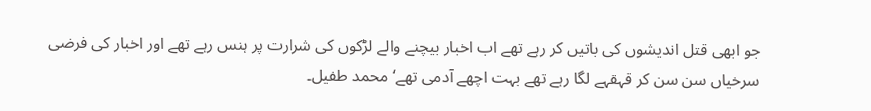جو ابھی قتل اندیشوں کی باتیں کر رہے تھے اب اخبار بیچنے والے لڑکوں کی شرارت پر ہنس رہے تھے اور اخبار کی فرضی سرخیاں سن سن کر قہقہے لگا رہے تھے بہت اچھے آدمی تھے‘ محمد طفیل۔